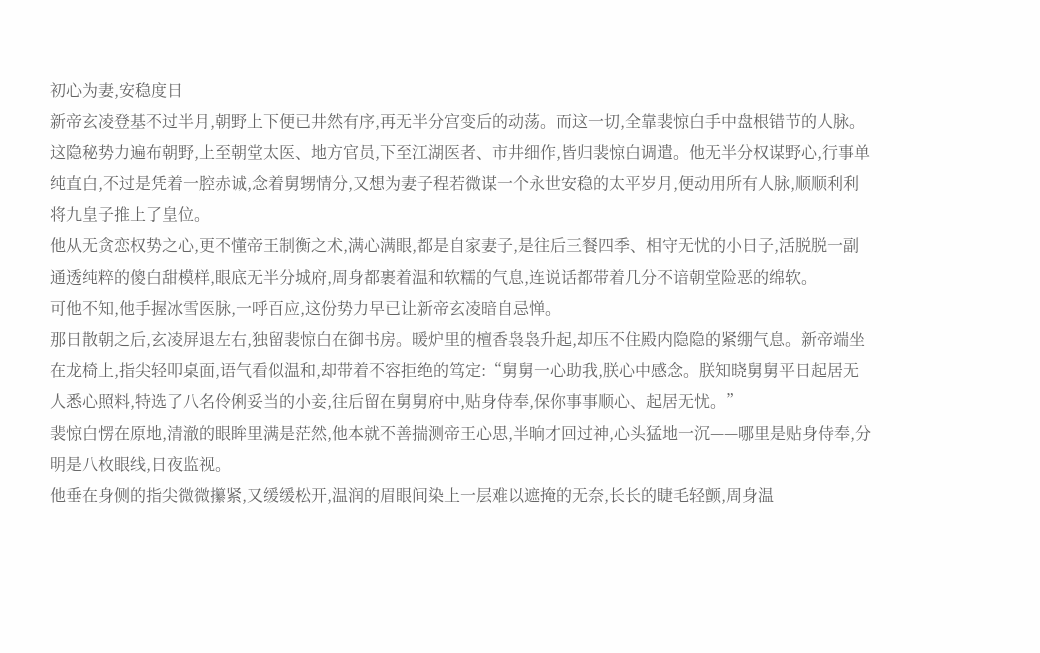初心为妻,安稳度日
新帝玄凌登基不过半月,朝野上下便已井然有序,再无半分宫变后的动荡。而这一切,全靠裴惊白手中盘根错节的人脉。
这隐秘势力遍布朝野,上至朝堂太医、地方官员,下至江湖医者、市井细作,皆归裴惊白调遣。他无半分权谋野心,行事单纯直白,不过是凭着一腔赤诚,念着舅甥情分,又想为妻子程若微谋一个永世安稳的太平岁月,便动用所有人脉,顺顺利利将九皇子推上了皇位。
他从无贪恋权势之心,更不懂帝王制衡之术,满心满眼,都是自家妻子,是往后三餐四季、相守无忧的小日子,活脱脱一副通透纯粹的傻白甜模样,眼底无半分城府,周身都裹着温和软糯的气息,连说话都带着几分不谙朝堂险恶的绵软。
可他不知,他手握冰雪医脉,一呼百应,这份势力早已让新帝玄凌暗自忌惮。
那日散朝之后,玄凌屏退左右,独留裴惊白在御书房。暖炉里的檀香袅袅升起,却压不住殿内隐隐的紧绷气息。新帝端坐在龙椅上,指尖轻叩桌面,语气看似温和,却带着不容拒绝的笃定:“舅舅一心助我,朕心中感念。朕知晓舅舅平日起居无人悉心照料,特选了八名伶俐妥当的小妾,往后留在舅舅府中,贴身侍奉,保你事事顺心、起居无忧。”
裴惊白愣在原地,清澈的眼眸里满是茫然,他本就不善揣测帝王心思,半晌才回过神,心头猛地一沉——哪里是贴身侍奉,分明是八枚眼线,日夜监视。
他垂在身侧的指尖微微攥紧,又缓缓松开,温润的眉眼间染上一层难以遮掩的无奈,长长的睫毛轻颤,周身温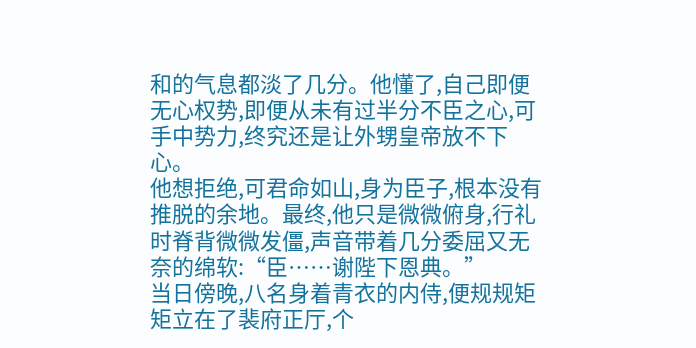和的气息都淡了几分。他懂了,自己即便无心权势,即便从未有过半分不臣之心,可手中势力,终究还是让外甥皇帝放不下心。
他想拒绝,可君命如山,身为臣子,根本没有推脱的余地。最终,他只是微微俯身,行礼时脊背微微发僵,声音带着几分委屈又无奈的绵软:“臣……谢陛下恩典。”
当日傍晚,八名身着青衣的内侍,便规规矩矩立在了裴府正厅,个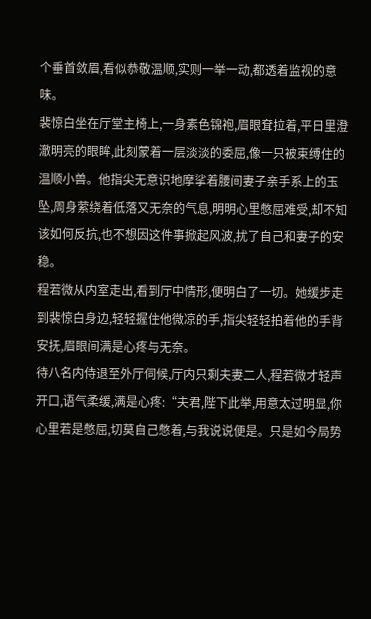个垂首敛眉,看似恭敬温顺,实则一举一动,都透着监视的意味。
裴惊白坐在厅堂主椅上,一身素色锦袍,眉眼耷拉着,平日里澄澈明亮的眼眸,此刻蒙着一层淡淡的委屈,像一只被束缚住的温顺小兽。他指尖无意识地摩挲着腰间妻子亲手系上的玉坠,周身萦绕着低落又无奈的气息,明明心里憋屈难受,却不知该如何反抗,也不想因这件事掀起风波,扰了自己和妻子的安稳。
程若微从内室走出,看到厅中情形,便明白了一切。她缓步走到裴惊白身边,轻轻握住他微凉的手,指尖轻轻拍着他的手背安抚,眉眼间满是心疼与无奈。
待八名内侍退至外厅伺候,厅内只剩夫妻二人,程若微才轻声开口,语气柔缓,满是心疼:“夫君,陛下此举,用意太过明显,你心里若是憋屈,切莫自己憋着,与我说说便是。只是如今局势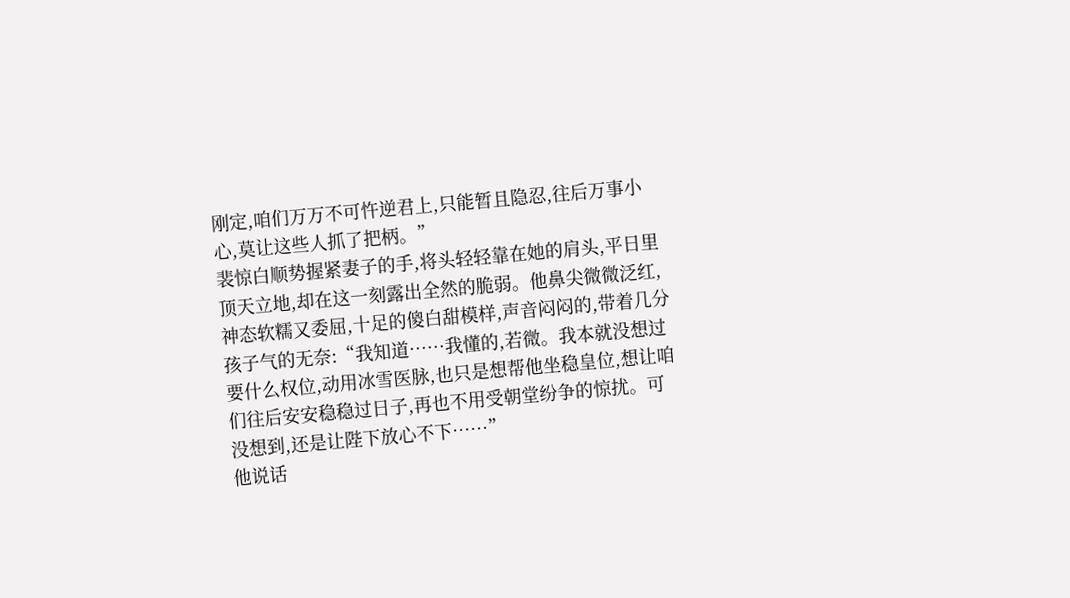刚定,咱们万万不可忤逆君上,只能暂且隐忍,往后万事小心,莫让这些人抓了把柄。”
裴惊白顺势握紧妻子的手,将头轻轻靠在她的肩头,平日里顶天立地,却在这一刻露出全然的脆弱。他鼻尖微微泛红,神态软糯又委屈,十足的傻白甜模样,声音闷闷的,带着几分孩子气的无奈:“我知道……我懂的,若微。我本就没想过要什么权位,动用冰雪医脉,也只是想帮他坐稳皇位,想让咱们往后安安稳稳过日子,再也不用受朝堂纷争的惊扰。可没想到,还是让陛下放心不下……”
他说话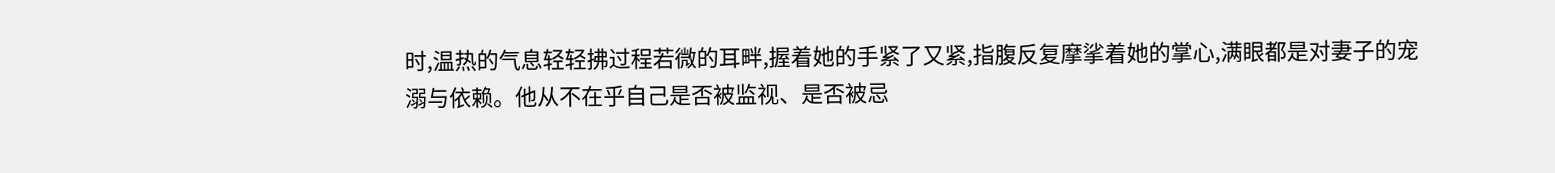时,温热的气息轻轻拂过程若微的耳畔,握着她的手紧了又紧,指腹反复摩挲着她的掌心,满眼都是对妻子的宠溺与依赖。他从不在乎自己是否被监视、是否被忌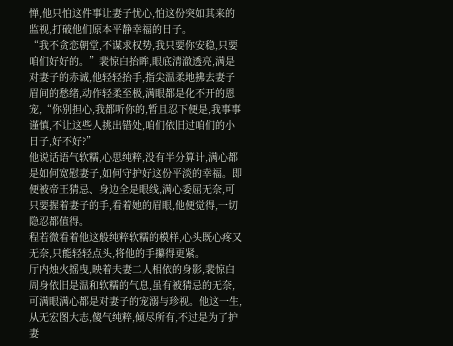惮,他只怕这件事让妻子忧心,怕这份突如其来的监视,打破他们原本平静幸福的日子。
“我不贪恋朝堂,不谋求权势,我只要你安稳,只要咱们好好的。”裴惊白抬眸,眼底清澈透亮,满是对妻子的赤诚,他轻轻抬手,指尖温柔地拂去妻子眉间的愁绪,动作轻柔至极,满眼都是化不开的恩宠,“你别担心,我都听你的,暂且忍下便是,我事事谨慎,不让这些人挑出错处,咱们依旧过咱们的小日子,好不好?”
他说话语气软糯,心思纯粹,没有半分算计,满心都是如何宽慰妻子,如何守护好这份平淡的幸福。即便被帝王猜忌、身边全是眼线,满心委屈无奈,可只要握着妻子的手,看着她的眉眼,他便觉得,一切隐忍都值得。
程若微看着他这般纯粹软糯的模样,心头既心疼又无奈,只能轻轻点头,将他的手攥得更紧。
厅内烛火摇曳,映着夫妻二人相依的身影,裴惊白周身依旧是温和软糯的气息,虽有被猜忌的无奈,可满眼满心都是对妻子的宠溺与珍视。他这一生,从无宏图大志,傻气纯粹,倾尽所有,不过是为了护妻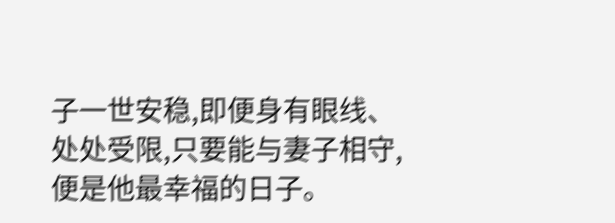子一世安稳,即便身有眼线、处处受限,只要能与妻子相守,便是他最幸福的日子。